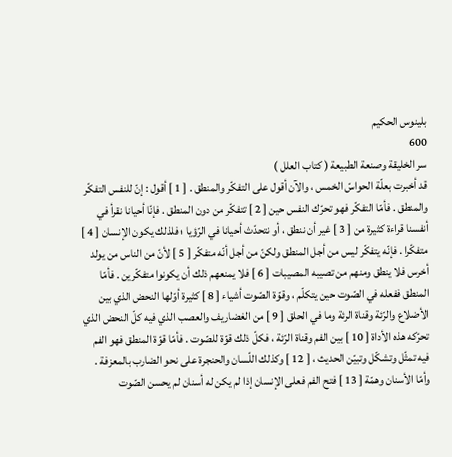بلينوس الحكيم
600
سر الخليقة وصنعة الطبيعة ( كتاب العلل )
قد أخبرت بعلّة الحواسّ الخمس ، والآن أقول على التفكّر والمنطق . [ 1 ] أقول : إنّ للنفس التفكّر والمنطق . فأمّا التفكّر فهو تحرّك النفس حين [ 2 ] تتفكّر من دون المنطق . فإنّا أحيانا نقرأ في أنفسنا قراءة كثيرة من [ 3 ] غير أن ننطق ، أو نتحدّث أحيانا في الرّؤيا ؛ فلذلك يكون الإنسان [ 4 ] متفكّرا . فإنّه يتفكّر ليس من أجل المنطق ولكنّ من أجل أنّه متفكّر [ 5 ] لأنّ من الناس من يولد أخرس فلا ينطق ومنهم من تصيبه المصيبات [ 6 ] فلا يمنعهم ذلك أن يكونوا متفكّرين . فأمّا المنطق ففعله في الصّوت حين يتكلّم ، وقوّة الصّوت أشياء [ 8 ] كثيرة أوّلها النحض الذي بين الأضلاع والرّئة وقناة الرئة وما في الحلق [ 9 ] من الغضاريف والعصب الذي فيه كلّ النحض الذي تحرّكه هذه الأداة [ 10 ] بين الفم وقناة الرّئة ، فكلّ ذلك قوّة للصّوت . فأمّا قوّة المنطق فهو الفم فيه تمثّل وتشكّل وتبيّن الحديث ، [ 12 ] وكذلك اللّسان والحنجرة على نحو الضارب بالمعزفة . وأمّا الأسنان وهمّة [ 13 ] فتح الفم فعلى الإنسان إذا لم يكن له أسنان لم يحسن الصّوت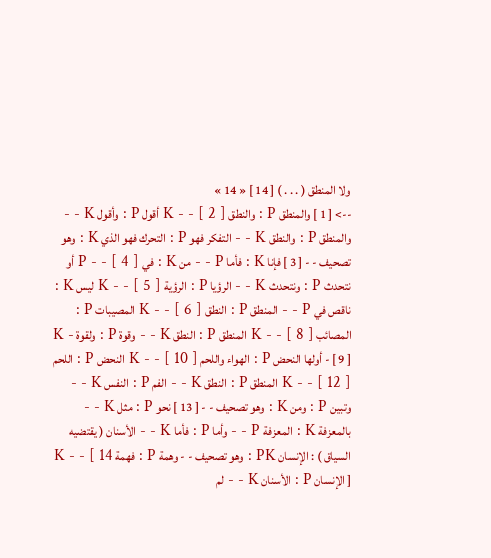ولا المنطق ( . . . ) [ 14 ] « 14 »
--> [ 1 ] والمنطق P : والنطق K - - [ 2 ] أقول P : وأقول K - - والمنطق P : والنطق K - - التفكر فهو P : التحرك فهو الذي K : وهو تصحيف - - [ 3 ] فإنا K : فأما P - - من K : في P - - [ 4 ] أو نتحدث P : ونتحدث K - - الرؤيا P : الرؤية K - - [ 5 ] ليس K : ناقص في P - - المنطق P : النطق K - - [ 6 ] المصيبات P : المصائب K - - [ 8 ] المنطق P : النطق K - - وقوة P : ولقوة K - - [ 9 ] أولها النحض P : الهواء واللحم K - - [ 10 ] النحض P : اللحم K - - [ 12 ] المنطق P : النطق K - - الفم P : النفس K - - وتبين P : ومن K : وهو تصحيف - - [ 13 ] نحو P : مثل K - - بالمعزفة K : المعزفة P - - وأما P : فأما K - - الأسنان ( يقتضيه السياق ) : الإنسان PK : وهو تصحيف - - وهمة P : فهمة K - - [ 14 ] الإنسان P : الأسنان K - - لم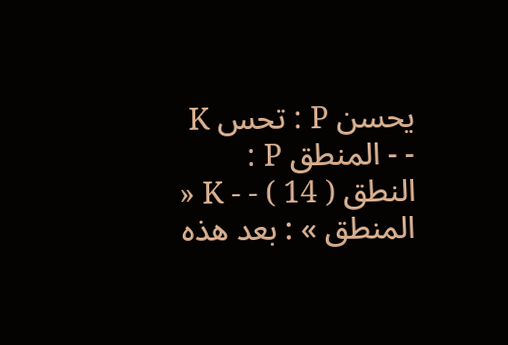يحسن P : تحس K - - المنطق P : النطق K - - ( 14 ) « المنطق » : بعد هذه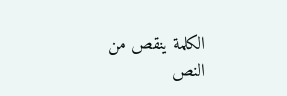الكلمة ينقص من النص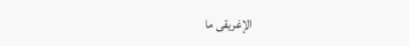الإغريقى ما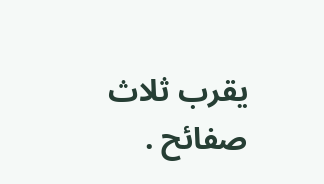يقرب ثلاث صفائح .